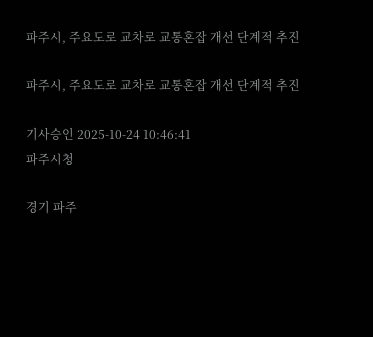파주시, 주요도로 교차로 교통혼잡 개선 단계적 추진

파주시, 주요도로 교차로 교통혼잡 개선 단계적 추진

기사승인 2025-10-24 10:46:41
파주시청

경기 파주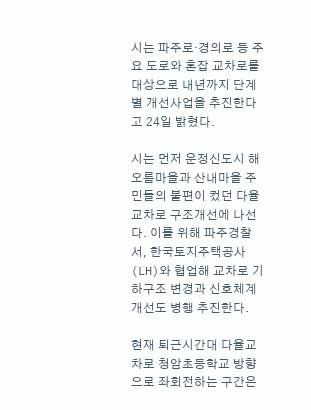시는 파주로·경의로 등 주요 도로와 혼잡 교차로를 대상으로 내년까지 단계별 개선사업을 추진한다고 24일 밝혔다.

시는 먼저 운정신도시 해오름마을과 산내마을 주민들의 불편이 컸던 다율교차로 구조개선에 나선다. 이를 위해 파주경찰서, 한국토지주택공사(LH)와 협업해 교차로 기하구조 변경과 신호체계 개선도 병행 추진한다.

현재 퇴근시간대 다율교차로 청암초등학교 방향으로 좌회전하는 구간은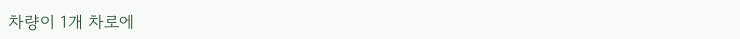차량이 1개 차로에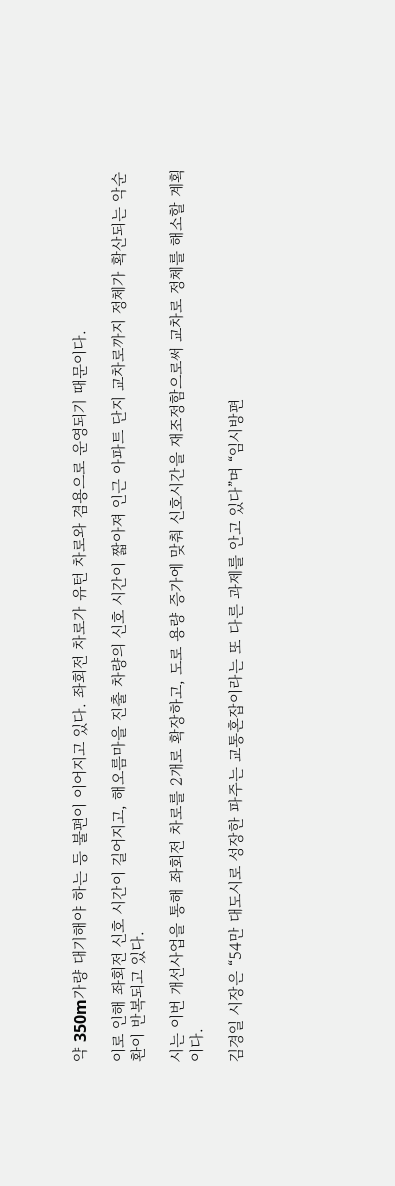약 350m가량 대기해야 하는 등 불편이 이어지고 있다. 좌회전 차로가 유턴 차로와 겸용으로 운영되기 때문이다.

이로 인해 좌회전 신호 시간이 길어지고, 해오름마을 진출 차량의 신호 시간이 짧아져 인근 아파트 단지 교차로까지 정체가 확산되는 악순환이 반복되고 있다.

시는 이번 개선사업을 통해 좌회전 차로를 2개로 확장하고, 도로 용량 증가에 맞춰 신호시간을 재조정함으로써 교차로 정체를 해소할 계획이다.

김경일 시장은 “54만 대도시로 성장한 파주는 교통혼잡이라는 또 다른 과제를 안고 있다”며 “임시방편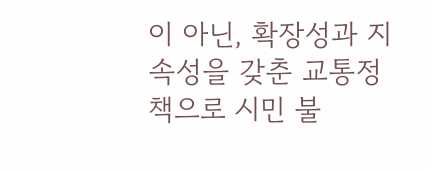이 아닌, 확장성과 지속성을 갖춘 교통정책으로 시민 불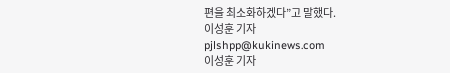편을 최소화하겠다”고 말했다.
이성훈 기자
pjlshpp@kukinews.com
이성훈 기자